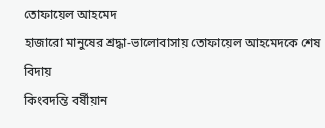তোফায়েল আহমেদ
হাজারো মানুষের শ্রদ্ধা-ভালোবাসায় তোফায়েল আহমেদকে শেষ বিদায়
কিংবদন্তি বর্ষীয়ান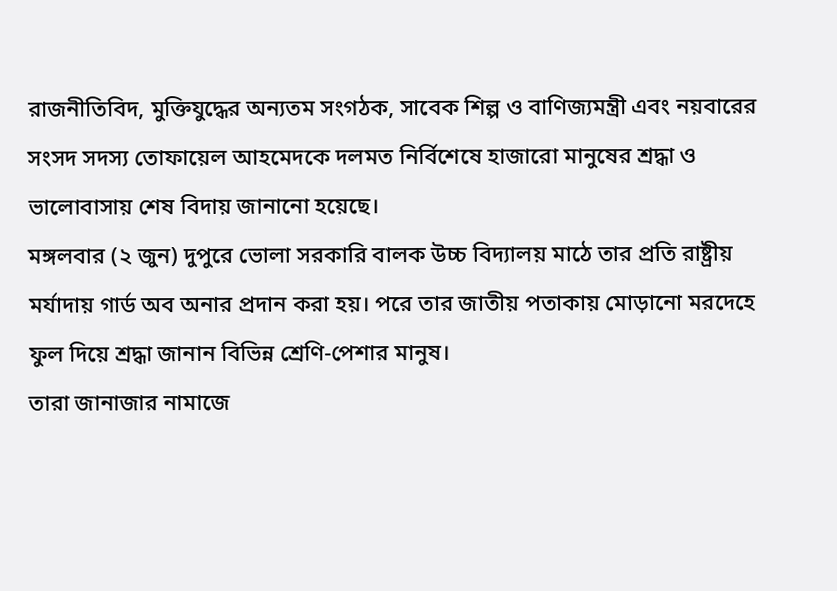রাজনীতিবিদ, মুক্তিযুদ্ধের অন্যতম সংগঠক, সাবেক শিল্প ও বাণিজ্যমন্ত্রী এবং নয়বারের সংসদ সদস্য তোফায়েল আহমেদকে দলমত নির্বিশেষে হাজারো মানুষের শ্রদ্ধা ও ভালোবাসায় শেষ বিদায় জানানো হয়েছে।
মঙ্গলবার (২ জুন) দুপুরে ভোলা সরকারি বালক উচ্চ বিদ্যালয় মাঠে তার প্রতি রাষ্ট্রীয় মর্যাদায় গার্ড অব অনার প্রদান করা হয়। পরে তার জাতীয় পতাকায় মোড়ানো মরদেহে ফুল দিয়ে শ্রদ্ধা জানান বিভিন্ন শ্রেণি-পেশার মানুষ।
তারা জানাজার নামাজে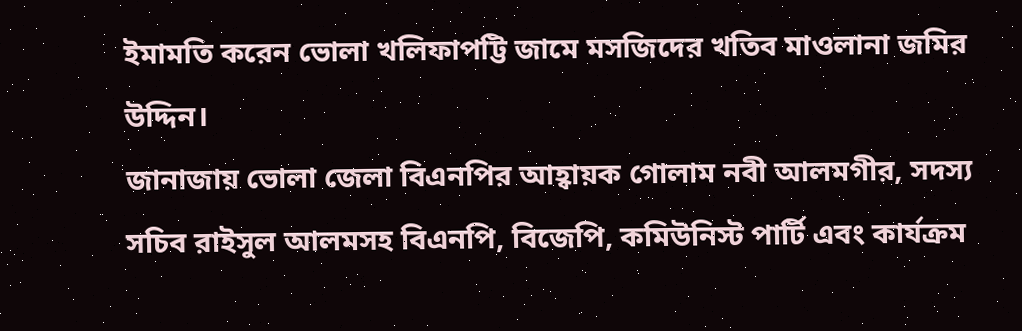ইমামতি করেন ভোলা খলিফাপট্টি জামে মসজিদের খতিব মাওলানা জমির উদ্দিন।
জানাজায় ভোলা জেলা বিএনপির আহ্বায়ক গোলাম নবী আলমগীর, সদস্য সচিব রাইসুল আলমসহ বিএনপি, বিজেপি, কমিউনিস্ট পার্টি এবং কার্যক্রম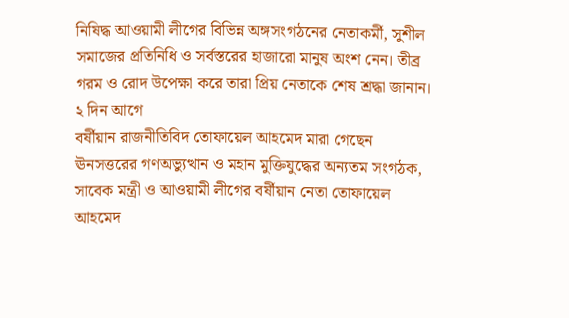নিষিদ্ধ আওয়ামী লীগের বিভিন্ন অঙ্গসংগঠনের নেতাকর্মী, সুশীল সমাজের প্রতিনিধি ও সর্বস্তরের হাজারো মানুষ অংশ নেন। তীব্র গরম ও রোদ উপেক্ষা করে তারা প্রিয় নেতাকে শেষ শ্রদ্ধা জানান।
২ দিন আগে
বর্ষীয়ান রাজনীতিবিদ তোফায়েল আহমেদ মারা গেছেন
ঊনসত্তরের গণঅভ্যুত্থান ও মহান মুক্তিযুদ্ধের অন্যতম সংগঠক, সাবেক মন্ত্রী ও আওয়ামী লীগের বর্ষীয়ান নেতা তোফায়েল আহমেদ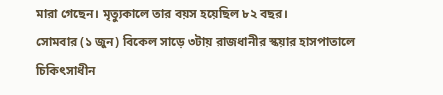মারা গেছেন। মৃত্যুকালে তার বয়স হয়েছিল ৮২ বছর।
সোমবার (১ জুন) বিকেল সাড়ে ৩টায় রাজধানীর স্কয়ার হাসপাতালে চিকিৎসাধীন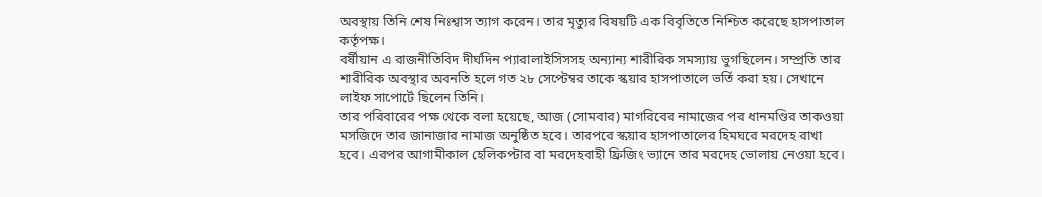অবস্থায় তিনি শেষ নিঃশ্বাস ত্যাগ করেন। তার মৃত্যুর বিষয়টি এক বিবৃতিতে নিশ্চিত করেছে হাসপাতাল কর্তৃপক্ষ।
বর্ষীয়ান এ রাজনীতিবিদ দীর্ঘদিন প্যারালাইসিসসহ অন্যান্য শারীরিক সমস্যায় ভুগছিলেন। সম্প্রতি তার শারীরিক অবস্থার অবনতি হলে গত ২৮ সেপ্টেম্বর তাকে স্কয়ার হাসপাতালে ভর্তি করা হয়। সেখানে লাইফ সাপোর্টে ছিলেন তিনি।
তার পরিবারের পক্ষ থেকে বলা হয়েছে, আজ (সোমবার) মাগরিবের নামাজের পর ধানমণ্ডির তাকওয়া মসজিদে তার জানাজার নামাজ অনুষ্ঠিত হবে। তারপরে স্কয়ার হাসপাতালের হিমঘরে মরদেহ রাখা হবে। এরপর আগামীকাল হেলিকপ্টার বা মরদেহবাহী ফ্রিজিং ভ্যানে তার মরদেহ ভোলায় নেওয়া হবে।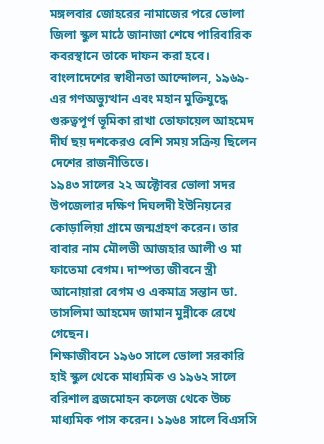মঙ্গলবার জোহরের নামাজের পরে ভোলা জিলা স্কুল মাঠে জানাজা শেষে পারিবারিক কবরস্থানে তাকে দাফন করা হবে।
বাংলাদেশের স্বাধীনতা আন্দোলন, ১৯৬৯-এর গণঅভ্যুত্থান এবং মহান মুক্তিযুদ্ধে গুরুত্বপূর্ণ ভূমিকা রাখা তোফায়েল আহমেদ দীর্ঘ ছয় দশকেরও বেশি সময় সক্রিয় ছিলেন দেশের রাজনীতিতে।
১৯৪৩ সালের ২২ অক্টোবর ভোলা সদর উপজেলার দক্ষিণ দিঘলদী ইউনিয়নের কোড়ালিয়া গ্রামে জন্মগ্রহণ করেন। তার বাবার নাম মৌলভী আজহার আলী ও মা ফাতেমা বেগম। দাম্পত্য জীবনে স্ত্রী আনোয়ারা বেগম ও একমাত্র সন্তান ডা. তাসলিমা আহমেদ জামান মুন্নীকে রেখে গেছেন।
শিক্ষাজীবনে ১৯৬০ সালে ভোলা সরকারি হাই স্কুল থেকে মাধ্যমিক ও ১৯৬২ সালে বরিশাল ব্রজমোহন কলেজ থেকে উচ্চ মাধ্যমিক পাস করেন। ১৯৬৪ সালে বিএসসি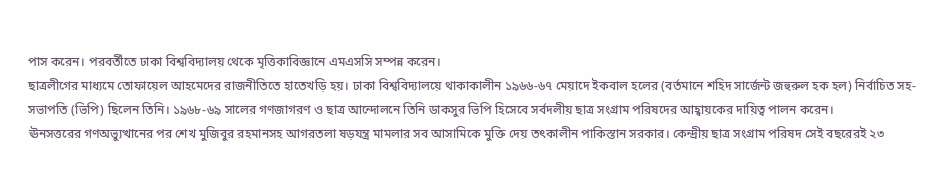পাস করেন। পরবর্তীতে ঢাকা বিশ্ববিদ্যালয় থেকে মৃত্তিকাবিজ্ঞানে এমএসসি সম্পন্ন করেন।
ছাত্রলীগের মাধ্যমে তোফায়েল আহমেদের রাজনীতিতে হাতেখড়ি হয়। ঢাকা বিশ্ববিদ্যালয়ে থাকাকালীন ১৯৬৬-৬৭ মেয়াদে ইকবাল হলের (বর্তমানে শহিদ সার্জেন্ট জহুরুল হক হল) নির্বাচিত সহ-সভাপতি (ভিপি) ছিলেন তিনি। ১৯৬৮-৬৯ সালের গণজাগরণ ও ছাত্র আন্দোলনে তিনি ডাকসুর ভিপি হিসেবে সর্বদলীয় ছাত্র সংগ্রাম পরিষদের আহ্বায়কের দায়িত্ব পালন করেন।
ঊনসত্তরের গণঅভ্যুত্থানের পর শেখ মুজিবুর রহমানসহ আগরতলা ষড়যন্ত্র মামলার সব আসামিকে মুক্তি দেয় তৎকালীন পাকিস্তান সরকার। কেন্দ্রীয় ছাত্র সংগ্রাম পরিষদ সেই বছরেরই ২৩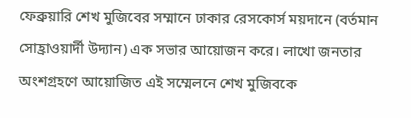ফেব্রুয়ারি শেখ মুজিবের সম্মানে ঢাকার রেসকোর্স ময়দানে (বর্তমান সোহ্রাওয়ার্দী উদ্যান) এক সভার আয়োজন করে। লাখো জনতার অংশগ্রহণে আয়োজিত এই সম্মেলনে শেখ মুজিবকে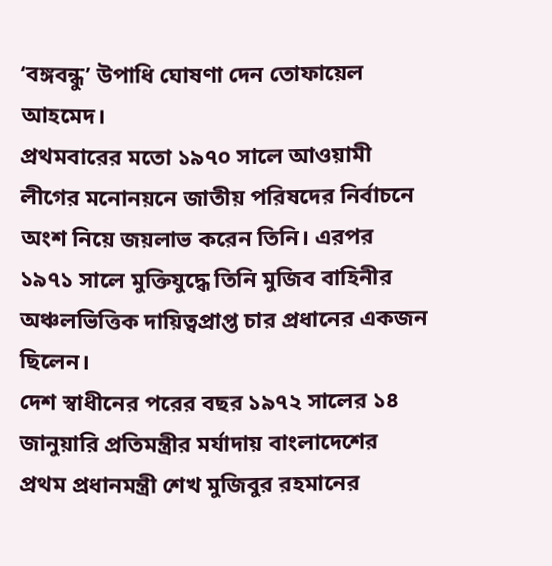‘বঙ্গবন্ধু’ উপাধি ঘোষণা দেন তোফায়েল আহমেদ।
প্রথমবারের মতো ১৯৭০ সালে আওয়ামী লীগের মনোনয়নে জাতীয় পরিষদের নির্বাচনে অংশ নিয়ে জয়লাভ করেন তিনি। এরপর ১৯৭১ সালে মুক্তিযুদ্ধে তিনি মুজিব বাহিনীর অঞ্চলভিত্তিক দায়িত্বপ্রাপ্ত চার প্রধানের একজন ছিলেন।
দেশ স্বাধীনের পরের বছর ১৯৭২ সালের ১৪ জানুয়ারি প্রতিমন্ত্রীর মর্যাদায় বাংলাদেশের প্রথম প্রধানমন্ত্রী শেখ মুজিবুর রহমানের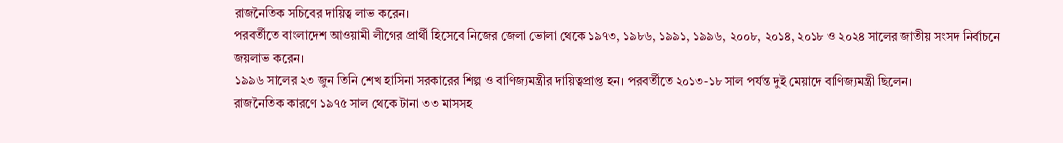রাজনৈতিক সচিবের দায়িত্ব লাভ করেন।
পরবর্তীতে বাংলাদেশ আওয়ামী লীগের প্রার্থী হিসেবে নিজের জেলা ভোলা থেকে ১৯৭৩, ১৯৮৬, ১৯৯১, ১৯৯৬, ২০০৮, ২০১৪, ২০১৮ ও ২০২৪ সালের জাতীয় সংসদ নির্বাচনে জয়লাভ করেন।
১৯৯৬ সালের ২৩ জুন তিনি শেখ হাসিনা সরকারের শিল্প ও বাণিজ্যমন্ত্রীর দায়িত্বপ্রাপ্ত হন। পরবর্তীতে ২০১৩-১৮ সাল পর্যন্ত দুই মেয়াদে বাণিজ্যমন্ত্রী ছিলেন।
রাজনৈতিক কারণে ১৯৭৫ সাল থেকে টানা ৩৩ মাসসহ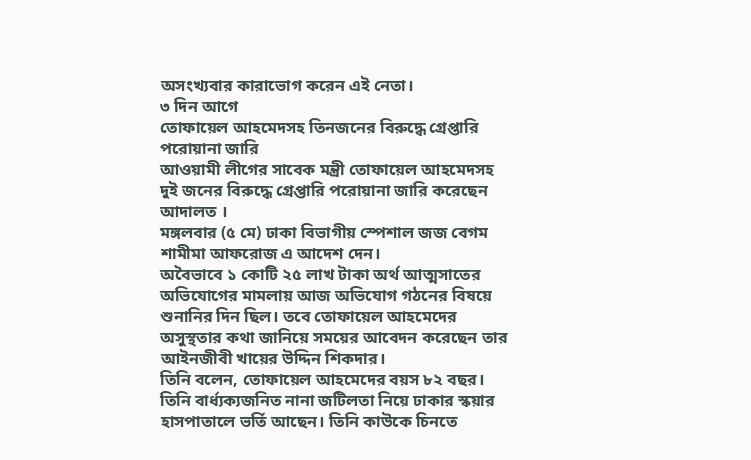অসংখ্যবার কারাভোগ করেন এই নেতা।
৩ দিন আগে
তোফায়েল আহমেদসহ তিনজনের বিরুদ্ধে গ্রেপ্তারি পরোয়ানা জারি
আওয়ামী লীগের সাবেক মন্ত্রী তোফায়েল আহমেদসহ দুই জনের বিরুদ্ধে গ্রেপ্তারি পরোয়ানা জারি করেছেন আদালত ।
মঙ্গলবার (৫ মে) ঢাকা বিভাগীয় স্পেশাল জজ বেগম শামীমা আফরোজ এ আদেশ দেন।
অবৈভাবে ১ কোটি ২৫ লাখ টাকা অর্থ আত্মসাতের অভিযোগের মামলায় আজ অভিযোগ গঠনের বিষয়ে শুনানির দিন ছিল। তবে তোফায়েল আহমেদের অসুস্থতার কথা জানিয়ে সময়ের আবেদন করেছেন তার আইনজীবী খায়ের উদ্দিন শিকদার।
তিনি বলেন, তোফায়েল আহমেদের বয়স ৮২ বছর। তিনি বার্ধ্যক্যজনিত নানা জটিলতা নিয়ে ঢাকার স্কয়ার হাসপাতালে ভর্তি আছেন। তিনি কাউকে চিনতে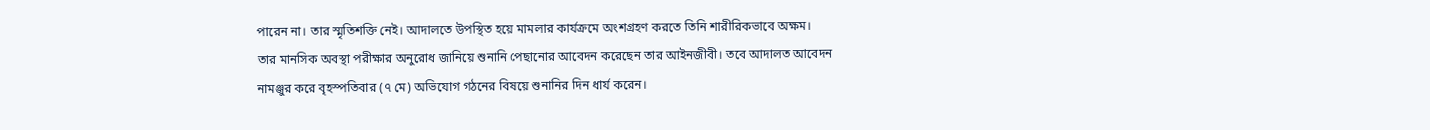পারেন না। তার স্মৃতিশক্তি নেই। আদালতে উপস্থিত হয়ে মামলার কার্যক্রমে অংশগ্রহণ করতে তিনি শারীরিকভাবে অক্ষম।
তার মানসিক অবস্থা পরীক্ষার অনুরোধ জানিয়ে শুনানি পেছানোর আবেদন করেছেন তার আইনজীবী। তবে আদালত আবেদন নামঞ্জুর করে বৃহস্পতিবার (৭ মে) অভিযোগ গঠনের বিষয়ে শুনানির দিন ধার্য করেন।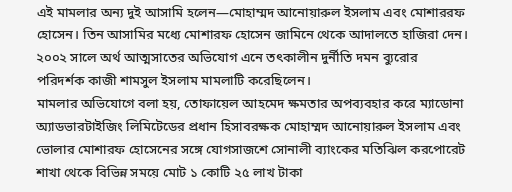এই মামলার অন্য দুই আসামি হলেন—মোহাম্মদ আনোয়ারুল ইসলাম এবং মোশাররফ হোসেন। তিন আসামির মধ্যে মোশারফ হোসেন জামিনে থেকে আদালতে হাজিরা দেন।
২০০২ সালে অর্থ আত্মসাতের অভিযোগ এনে তৎকালীন দুর্নীতি দমন ব্যুরোর পরিদর্শক কাজী শামসুল ইসলাম মামলাটি করেছিলেন।
মামলার অভিযোগে বলা হয়, তোফায়েল আহমেদ ক্ষমতার অপব্যবহার করে ম্যাডোনা অ্যাডভারটাইজিং লিমিটেডের প্রধান হিসাবরক্ষক মোহাম্মদ আনোয়ারুল ইসলাম এবং ভোলার মোশারফ হোসেনের সঙ্গে যোগসাজশে সোনালী ব্যাংকের মতিঝিল করপোরেট শাখা থেকে বিভিন্ন সময়ে মোট ১ কোটি ২৫ লাখ টাকা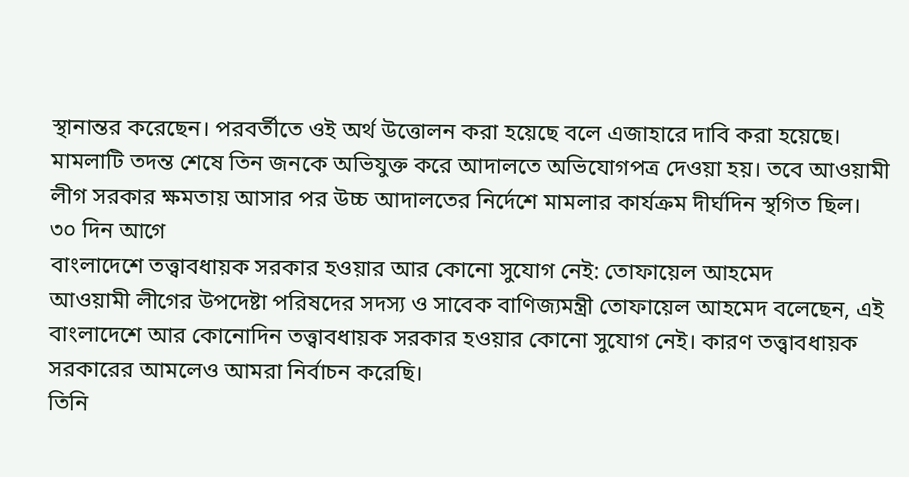স্থানান্তর করেছেন। পরবর্তীতে ওই অর্থ উত্তোলন করা হয়েছে বলে এজাহারে দাবি করা হয়েছে। মামলাটি তদন্ত শেষে তিন জনকে অভিযুক্ত করে আদালতে অভিযোগপত্র দেওয়া হয়। তবে আওয়ামী লীগ সরকার ক্ষমতায় আসার পর উচ্চ আদালতের নির্দেশে মামলার কার্যক্রম দীর্ঘদিন স্থগিত ছিল।
৩০ দিন আগে
বাংলাদেশে তত্ত্বাবধায়ক সরকার হওয়ার আর কোনো সুযোগ নেই: তোফায়েল আহমেদ
আওয়ামী লীগের উপদেষ্টা পরিষদের সদস্য ও সাবেক বাণিজ্যমন্ত্রী তোফায়েল আহমেদ বলেছেন, এই বাংলাদেশে আর কোনোদিন তত্ত্বাবধায়ক সরকার হওয়ার কোনো সুযোগ নেই। কারণ তত্ত্বাবধায়ক সরকারের আমলেও আমরা নির্বাচন করেছি।
তিনি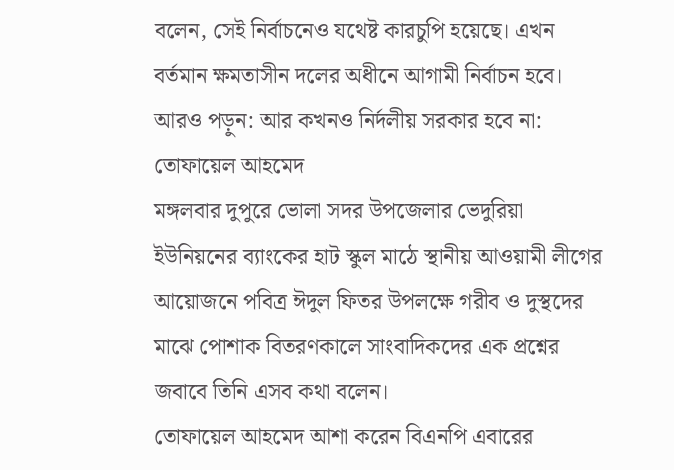বলেন, সেই নির্বাচনেও যথেষ্ট কারচুপি হয়েছে। এখন বর্তমান ক্ষমতাসীন দলের অধীনে আগামী নির্বাচন হবে।
আরও পড়ুন: আর কখনও নির্দলীয় সরকার হবে না: তোফায়েল আহমেদ
মঙ্গলবার দুপুরে ভোলা সদর উপজেলার ভেদুরিয়া ইউনিয়নের ব্যাংকের হাট স্কুল মাঠে স্থানীয় আওয়ামী লীগের আয়োজনে পবিত্র ঈদুল ফিতর উপলক্ষে গরীব ও দুস্থদের মাঝে পোশাক বিতরণকালে সাংবাদিকদের এক প্রশ্নের জবাবে তিনি এসব কথা বলেন।
তোফায়েল আহমেদ আশা করেন বিএনপি এবারের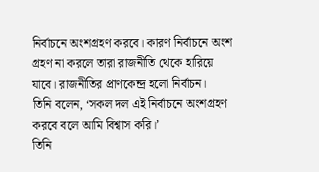নির্বাচনে অংশগ্রহণ করবে। কারণ নির্বাচনে অংশ গ্রহণ না করলে তারা রাজনীতি থেকে হারিয়ে যাবে। রাজনীতির প্রাণকেন্দ্র হলো নির্বাচন।
তিনি বলেন, ‘সকল দল এই নির্বাচনে অংশগ্রহণ করবে বলে আমি বিশ্বাস করি।’
তিনি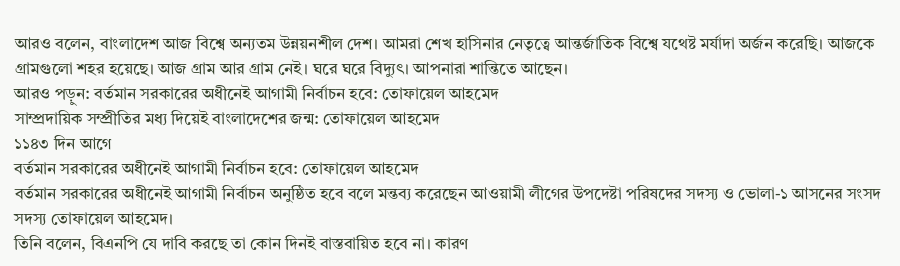আরও বলেন, বাংলাদেশ আজ বিশ্বে অন্যতম উন্নয়নশীল দেশ। আমরা শেখ হাসিনার নেতৃত্বে আন্তর্জাতিক বিশ্বে যথেষ্ট মর্যাদা অর্জন করেছি। আজকে গ্রামগুলো শহর হয়েছে। আজ গ্রাম আর গ্রাম নেই। ঘরে ঘরে বিদ্যুৎ। আপনারা শান্তিতে আছেন।
আরও পড়ুন: বর্তমান সরকারের অধীনেই আগামী নির্বাচন হবে: তোফায়েল আহমেদ
সাম্প্রদায়িক সম্প্রীতির মধ্য দিয়েই বাংলাদেশের জন্ম: তোফায়েল আহমেদ
১১৪৩ দিন আগে
বর্তমান সরকারের অধীনেই আগামী নির্বাচন হবে: তোফায়েল আহমেদ
বর্তমান সরকারের অধীনেই আগামী নির্বাচন অনুষ্ঠিত হবে বলে মন্তব্য করেছেন আওয়ামী লীগের উপদেষ্টা পরিষদের সদস্য ও ভোলা-১ আসনের সংসদ সদস্য তোফায়েল আহমেদ।
তিনি বলেন, বিএনপি যে দাবি করছে তা কোন দিনই বাস্তবায়িত হবে না। কারণ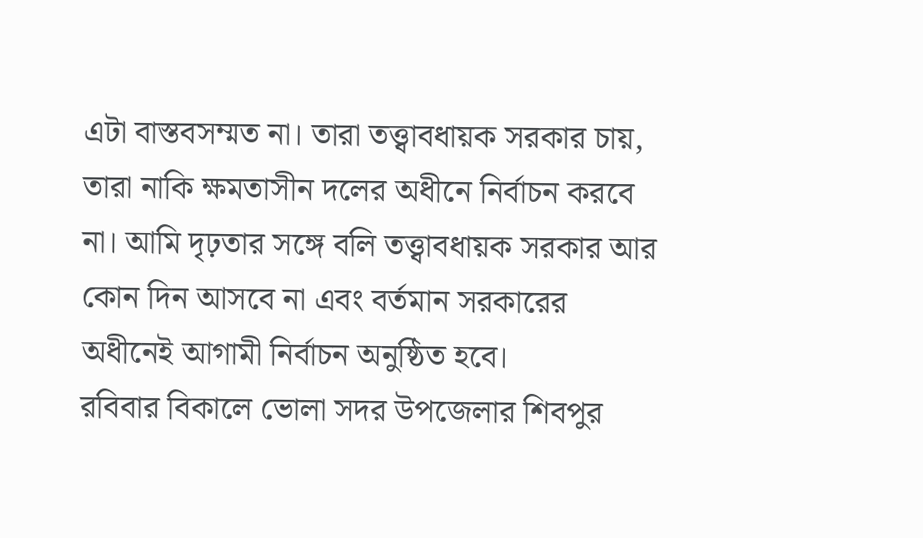এটা বাস্তবসম্মত না। তারা তত্ত্বাবধায়ক সরকার চায়, তারা নাকি ক্ষমতাসীন দলের অধীনে নির্বাচন করবে না। আমি দৃঢ়তার সঙ্গে বলি তত্ত্বাবধায়ক সরকার আর কোন দিন আসবে না এবং বর্তমান সরকারের অধীনেই আগামী নির্বাচন অনুষ্ঠিত হবে।
রবিবার বিকালে ভোলা সদর উপজেলার শিবপুর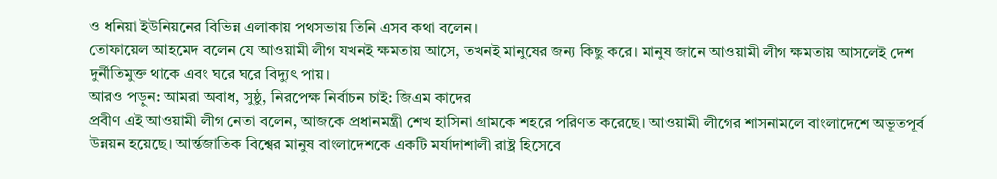ও ধনিয়া ইউনিয়নের বিভিন্ন এলাকায় পথসভায় তিনি এসব কথা বলেন।
তোফায়েল আহমেদ বলেন যে আওয়ামী লীগ যখনই ক্ষমতায় আসে, তখনই মানুষের জন্য কিছু করে। মানুষ জানে আওয়ামী লীগ ক্ষমতায় আসলেই দেশ দুর্নীতিমুক্ত থাকে এবং ঘরে ঘরে বিদ্যুৎ পায়।
আরও পড়ুন: আমরা অবাধ, সুষ্ঠু, নিরপেক্ষ নির্বাচন চাই: জিএম কাদের
প্রবীণ এই আওয়ামী লীগ নেতা বলেন, আজকে প্রধানমন্ত্রী শেখ হাসিনা গ্রামকে শহরে পরিণত করেছে। আওয়ামী লীগের শাসনামলে বাংলাদেশে অভূতপূর্ব উন্নয়ন হয়েছে। আর্ন্তজাতিক বিশ্বের মানুষ বাংলাদেশকে একটি মর্যাদাশালী রাষ্ট্র হিসেবে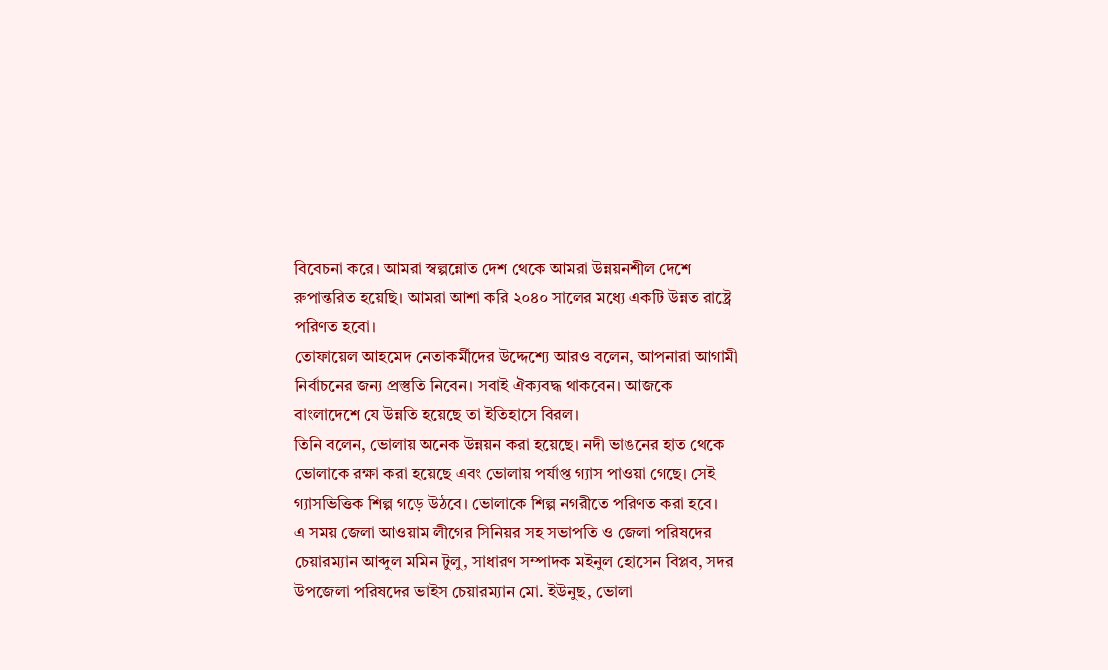বিবেচনা করে। আমরা স্বল্পন্নোত দেশ থেকে আমরা উন্নয়নশীল দেশে রুপান্তরিত হয়েছি। আমরা আশা করি ২০৪০ সালের মধ্যে একটি উন্নত রাষ্ট্রে পরিণত হবো।
তোফায়েল আহমেদ নেতাকর্মীদের উদ্দেশ্যে আরও বলেন, আপনারা আগামী নির্বাচনের জন্য প্রস্তুতি নিবেন। সবাই ঐক্যবদ্ধ থাকবেন। আজকে বাংলাদেশে যে উন্নতি হয়েছে তা ইতিহাসে বিরল।
তিনি বলেন, ভোলায় অনেক উন্নয়ন করা হয়েছে। নদী ভাঙনের হাত থেকে ভোলাকে রক্ষা করা হয়েছে এবং ভোলায় পর্যাপ্ত গ্যাস পাওয়া গেছে। সেই গ্যাসভিত্তিক শিল্প গড়ে উঠবে। ভোলাকে শিল্প নগরীতে পরিণত করা হবে।
এ সময় জেলা আওয়াম লীগের সিনিয়র সহ সভাপতি ও জেলা পরিষদের চেয়ারম্যান আব্দুল মমিন টুলু, সাধারণ সম্পাদক মইনুল হোসেন বিপ্লব, সদর উপজেলা পরিষদের ভাইস চেয়ারম্যান মো. ইউনুছ, ভোলা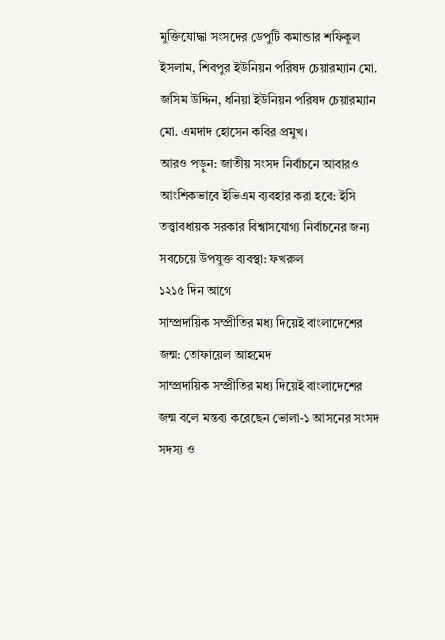মুক্তিযোদ্ধা সংসদের ডেপুটি কমান্ডার শফিকুল ইসলাম, শিবপুর ইউনিয়ন পরিষদ চেয়ারম্যান মো. জসিম উদ্দিন, ধনিয়া ইউনিয়ন পরিষদ চেয়ারম্যান মো. এমদাদ হোসেন কবির প্রমুখ।
আরও পড়ুন: জাতীয় সংসদ নির্বাচনে আবারও আংশিকভাবে ইভিএম ব্যবহার করা হবে: ইসি
তত্ত্বাবধায়ক সরকার বিশ্বাসযোগ্য নির্বাচনের জন্য সবচেয়ে উপযুক্ত ব্যবস্থা: ফখরুল
১২১৫ দিন আগে
সাম্প্রদায়িক সম্প্রীতির মধ্য দিয়েই বাংলাদেশের জন্ম: তোফায়েল আহমেদ
সাম্প্রদায়িক সম্প্রীতির মধ্য দিয়েই বাংলাদেশের জন্ম বলে মন্তব্য করেছেন ভোলা-১ আসনের সংসদ সদস্য ও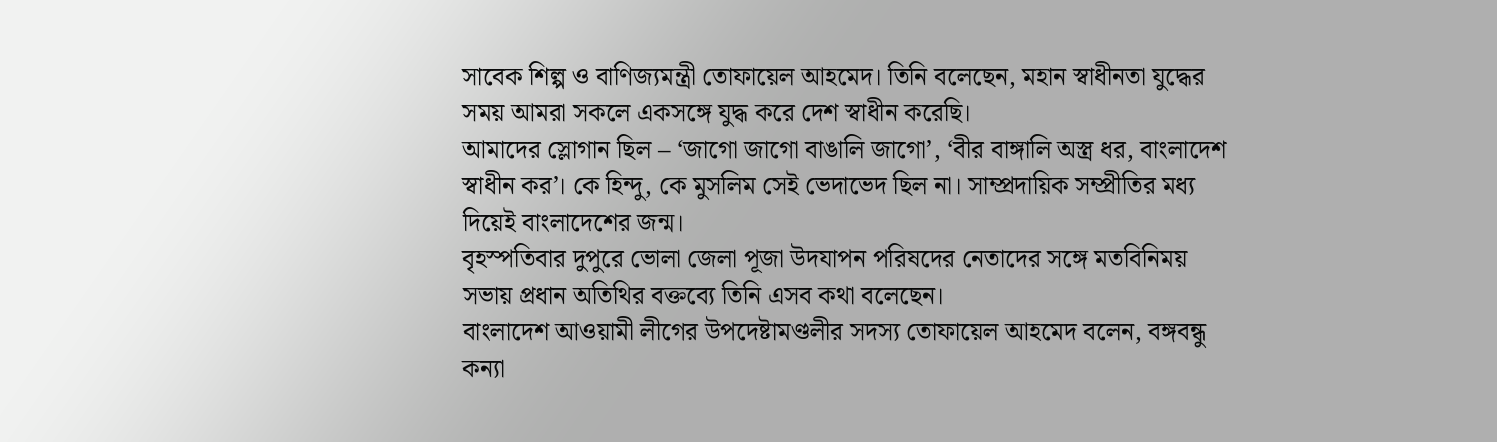সাবেক শিল্প ও বাণিজ্যমন্ত্রী তোফায়েল আহমেদ। তিনি বলেছেন, মহান স্বাধীনতা যুদ্ধের সময় আমরা সকলে একসঙ্গে যুদ্ধ করে দেশ স্বাধীন করেছি।
আমাদের স্লোগান ছিল – ‘জাগো জাগো বাঙালি জাগো’, ‘বীর বাঙ্গালি অস্ত্র ধর, বাংলাদেশ স্বাধীন কর’। কে হিন্দু, কে মুসলিম সেই ভেদাভেদ ছিল না। সাম্প্রদায়িক সম্প্রীতির মধ্য দিয়েই বাংলাদেশের জন্ম।
বৃহস্পতিবার দুপুরে ভোলা জেলা পূজা উদযাপন পরিষদের নেতাদের সঙ্গে মতবিনিময় সভায় প্রধান অতিথির বক্তব্যে তিনি এসব কথা বলেছেন।
বাংলাদেশ আওয়ামী লীগের উপদেষ্টামণ্ডলীর সদস্য তোফায়েল আহমেদ বলেন, বঙ্গবন্ধু কন্যা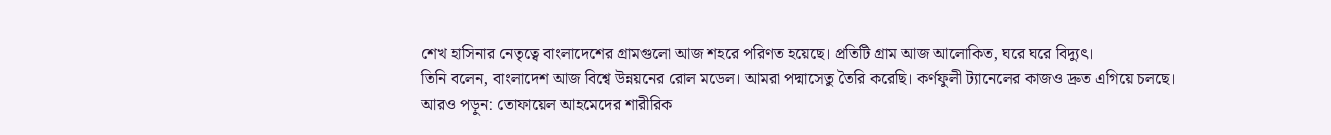শেখ হাসিনার নেতৃত্বে বাংলাদেশের গ্রামগুলো আজ শহরে পরিণত হয়েছে। প্রতিটি গ্রাম আজ আলোকিত, ঘরে ঘরে বিদ্যুৎ।
তিনি বলেন, বাংলাদেশ আজ বিশ্বে উন্নয়নের রোল মডেল। আমরা পদ্মাসেতু তৈরি করেছি। কর্ণফুলী ট্যানেলের কাজও দ্রুত এগিয়ে চলছে।
আরও পড়ুন: তোফায়েল আহমেদের শারীরিক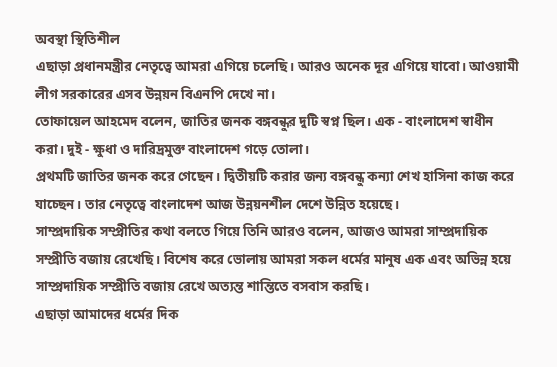অবস্থা স্থিতিশীল
এছাড়া প্রধানমন্ত্রীর নেতৃত্বে আমরা এগিয়ে চলেছি। আরও অনেক দূর এগিয়ে যাবো। আওয়ামী লীগ সরকারের এসব উন্নয়ন বিএনপি দেখে না।
তোফায়েল আহমেদ বলেন, জাতির জনক বঙ্গবন্ধুর দুটি স্বপ্ন ছিল। এক - বাংলাদেশ স্বাধীন করা। দুই - ক্ষুধা ও দারিদ্রমুক্ত বাংলাদেশ গড়ে তোলা।
প্রথমটি জাতির জনক করে গেছেন। দ্বিতীয়টি করার জন্য বঙ্গবন্ধু কন্যা শেখ হাসিনা কাজ করে যাচ্ছেন। তার নেতৃত্বে বাংলাদেশ আজ উন্নয়নশীল দেশে উন্নিত হয়েছে।
সাম্প্রদায়িক সম্প্রীতির কথা বলতে গিয়ে তিনি আরও বলেন, আজও আমরা সাম্প্রদায়িক সম্প্রীতি বজায় রেখেছি। বিশেষ করে ভোলায় আমরা সকল ধর্মের মানুষ এক এবং অভিন্ন হয়ে সাম্প্রদায়িক সম্প্রীতি বজায় রেখে অত্যন্ত শান্তিতে বসবাস করছি।
এছাড়া আমাদের ধর্মের দিক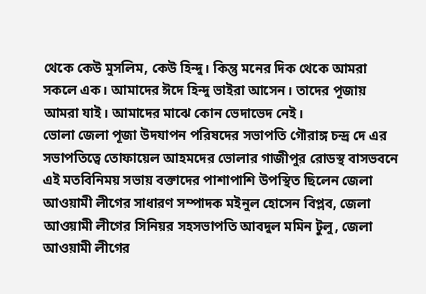থেকে কেউ মুসলিম, কেউ হিন্দু। কিন্তু মনের দিক থেকে আমরা সকলে এক। আমাদের ঈদে হিন্দু ভাইরা আসেন। তাদের পূজায় আমরা যাই। আমাদের মাঝে কোন ভেদাভেদ নেই।
ভোলা জেলা পূজা উদযাপন পরিষদের সভাপতি গৌরাঙ্গ চন্দ্র দে এর সভাপতিত্বে তোফায়েল আহমদের ভোলার গাজীপুর রোডস্থ বাসভবনে এই মতবিনিময় সভায় বক্তাদের পাশাপাশি উপস্থিত ছিলেন জেলা আওয়ামী লীগের সাধারণ সম্পাদক মইনুল হোসেন বিপ্লব, জেলা আওয়ামী লীগের সিনিয়র সহসভাপতি আবদুল মমিন টুলু, জেলা আওয়ামী লীগের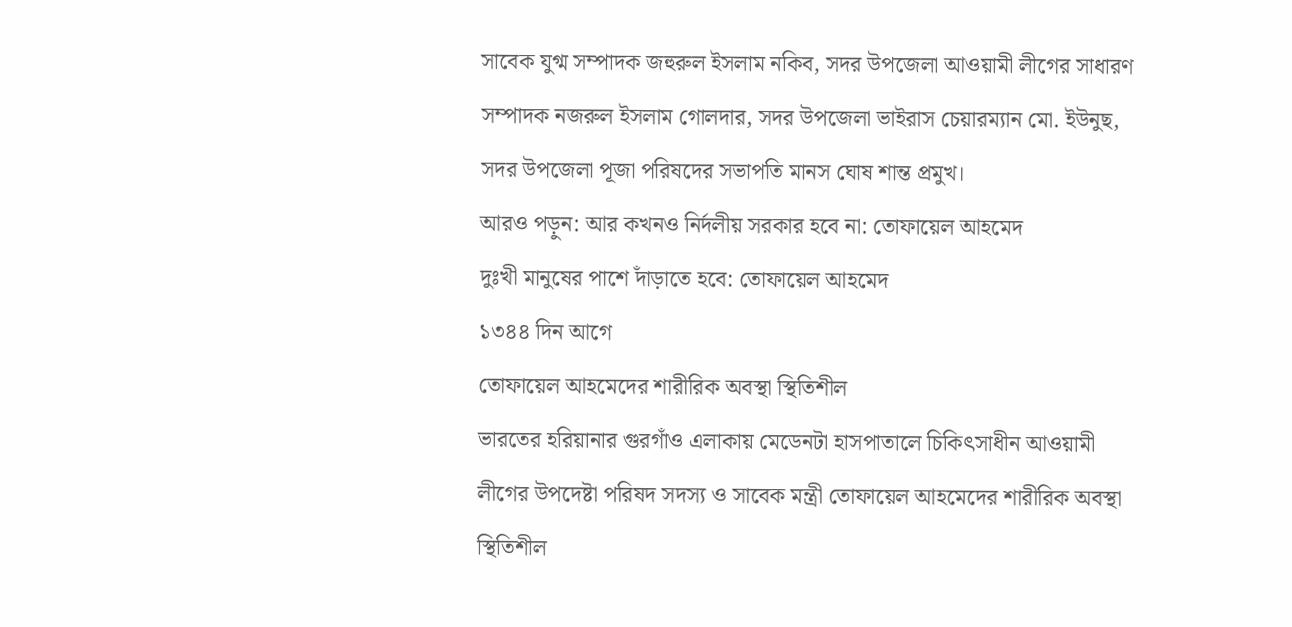সাবেক যুগ্ম সম্পাদক জহুরুল ইসলাম নকিব, সদর উপজেলা আওয়ামী লীগের সাধারণ সম্পাদক নজরুল ইসলাম গোলদার, সদর উপজেলা ভাইরাস চেয়ারম্যান মো. ইউনুছ, সদর উপজেলা পূজা পরিষদের সভাপতি মানস ঘোষ শান্ত প্রমুখ।
আরও পড়ুন: আর কখনও নির্দলীয় সরকার হবে না: তোফায়েল আহমেদ
দুঃখী মানুষের পাশে দাঁড়াতে হবে: তোফায়েল আহমেদ
১৩৪৪ দিন আগে
তোফায়েল আহমেদের শারীরিক অবস্থা স্থিতিশীল
ভারতের হরিয়ানার গুরগাঁও এলাকায় মেডেনটা হাসপাতালে চিকিৎসাধীন আওয়ামী লীগের উপদেষ্টা পরিষদ সদস্য ও সাবেক মন্ত্রী তোফায়েল আহমেদের শারীরিক অবস্থা স্থিতিশীল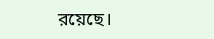রয়েছে।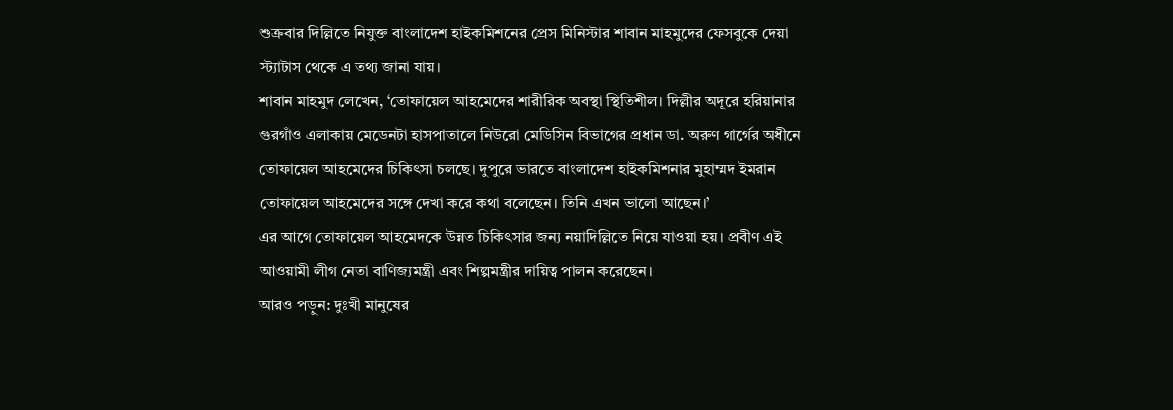শুক্রবার দিল্লিতে নিযুক্ত বাংলাদেশ হাইকমিশনের প্রেস মিনিস্টার শাবান মাহমুদের ফেসবুকে দেয়া স্ট্যাটাস থেকে এ তথ্য জানা যায়।
শাবান মাহমুদ লেখেন, ‘তোফায়েল আহমেদের শারীরিক অবস্থা স্থিতিশীল। দিল্লীর অদূরে হরিয়ানার গুরগাঁও এলাকায় মেডেনটা হাসপাতালে নিউরো মেডিসিন বিভাগের প্রধান ডা. অরুণ গার্গের অধীনে তোফায়েল আহমেদের চিকিৎসা চলছে। দুপুরে ভারতে বাংলাদেশ হাইকমিশনার মুহাম্মদ ইমরান তোফায়েল আহমেদের সঙ্গে দেখা করে কথা বলেছেন। তিনি এখন ভালো আছেন।’
এর আগে তোফায়েল আহমেদকে উন্নত চিকিৎসার জন্য নয়াদিল্লিতে নিয়ে যাওয়া হয়। প্রবীণ এই আওয়ামী লীগ নেতা বাণিজ্যমন্ত্রী এবং শিল্পমন্ত্রীর দায়িত্ব পালন করেছেন।
আরও পড়ুন: দুঃখী মানুষের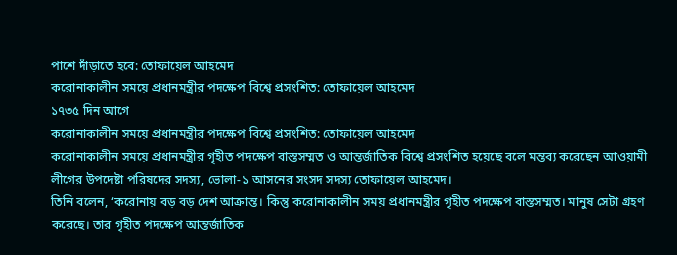পাশে দাঁড়াতে হবে: তোফায়েল আহমেদ
করোনাকালীন সময়ে প্রধানমন্ত্রীর পদক্ষেপ বিশ্বে প্রসংশিত: তোফায়েল আহমেদ
১৭৩৫ দিন আগে
করোনাকালীন সময়ে প্রধানমন্ত্রীর পদক্ষেপ বিশ্বে প্রসংশিত: তোফায়েল আহমেদ
করোনাকালীন সময়ে প্রধানমন্ত্রীর গৃহীত পদক্ষেপ বাস্তসম্মত ও আন্তর্জাতিক বিশ্বে প্রসংশিত হয়েছে বলে মন্তব্য করেছেন আওয়ামী লীগের উপদেষ্টা পরিষদের সদস্য, ভোলা-১ আসনের সংসদ সদস্য তোফায়েল আহমেদ।
তিনি বলেন, ‘করোনায় বড় বড় দেশ আক্রান্ত। কিন্তু করোনাকালীন সময় প্রধানমন্ত্রীর গৃহীত পদক্ষেপ বাস্তসম্মত। মানুষ সেটা গ্রহণ করেছে। তার গৃহীত পদক্ষেপ আন্তর্জাতিক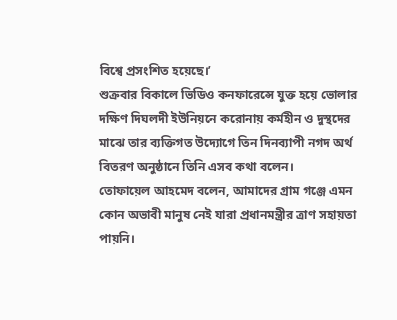বিশ্বে প্রসংশিত হয়েছে।’
শুক্রবার বিকালে ভিডিও কনফারেন্সে যুক্ত হয়ে ভোলার দক্ষিণ দিঘলদী ইউনিয়নে করোনায় কর্মহীন ও দুস্থদের মাঝে তার ব্যক্তিগত উদ্যোগে তিন দিনব্যাপী নগদ অর্থ বিতরণ অনুষ্ঠানে তিনি এসব কথা বলেন।
তোফায়েল আহমেদ বলেন, আমাদের গ্রাম গঞ্জে এমন কোন অভাবী মানুষ নেই যারা প্রধানমন্ত্রীর ত্রাণ সহায়তা পায়নি।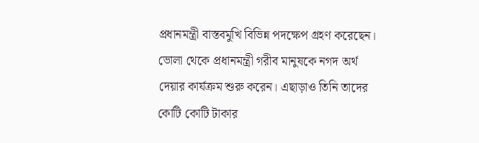প্রধানমন্ত্রী বাস্তবমুখি বিভিন্ন পদক্ষেপ গ্রহণ করেছেন। ভোলা থেকে প্রধানমন্ত্রী গরীব মানুষকে নগদ অর্থ দেয়ার কার্যক্রম শুরু করেন। এছাড়াও তিনি তাদের কোটি কোটি টাকার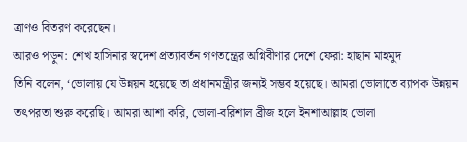ত্রাণও বিতরণ করেছেন।
আরও পড়ুন: শেখ হাসিনার স্বদেশ প্রত্যাবর্তন গণতন্ত্রের অগ্নিবীণার দেশে ফেরা: হাছান মাহমুদ
তিনি বলেন, ‘ভোলায় যে উন্নয়ন হয়েছে তা প্রধানমন্ত্রীর জন্যই সম্ভব হয়েছে। আমরা ভোলাতে ব্যাপক উন্নয়ন তৎপরতা শুরু করেছি। আমরা আশা করি, ভোলা-বরিশাল ব্রীজ হলে ইনশাআল্লাহ ভোলা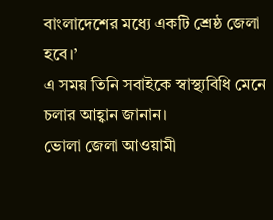বাংলাদেশের মধ্যে একটি শ্রেষ্ঠ জেলা হবে।’
এ সময় তিনি সবাইকে স্বাস্থ্যবিধি মেনে চলার আহ্বান জানান।
ভোলা জেলা আওয়ামী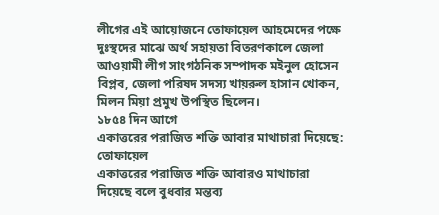লীগের এই আয়োজনে তোফায়েল আহমেদের পক্ষে দুঃস্থদের মাঝে অর্থ সহায়তা বিতরণকালে জেলা আওয়ামী লীগ সাংগঠনিক সম্পাদক মইনুল হোসেন বিপ্লব, জেলা পরিষদ সদস্য খায়রুল হাসান খোকন, মিলন মিয়া প্রমুখ উপস্থিত ছিলেন।
১৮৫৪ দিন আগে
একাত্তরের পরাজিত শক্তি আবার মাথাচারা দিয়েছে: তোফায়েল
একাত্তরের পরাজিত শক্তি আবারও মাথাচারা দিয়েছে বলে বুধবার মন্তব্য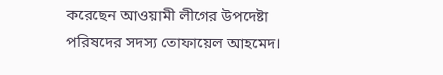করেছেন আওয়ামী লীগের উপদেষ্টা পরিষদের সদস্য তোফায়েল আহমেদ।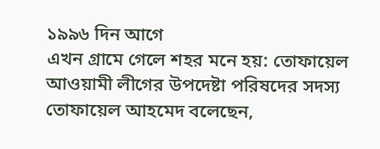১৯৯৬ দিন আগে
এখন গ্রামে গেলে শহর মনে হয়: তোফায়েল
আওয়ামী লীগের উপদেষ্টা পরিষদের সদস্য তোফায়েল আহমেদ বলেছেন,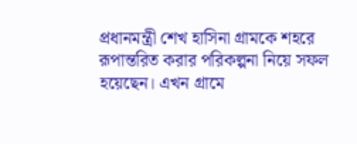প্রধানমন্ত্রী শেখ হাসিনা গ্রামকে শহরে রূপান্তরিত করার পরিকল্পনা নিয়ে সফল হয়েছেন। এখন গ্রামে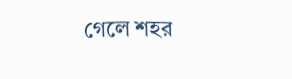গেলে শহর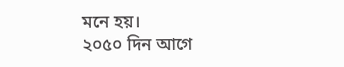মনে হয়।
২০৫০ দিন আগে